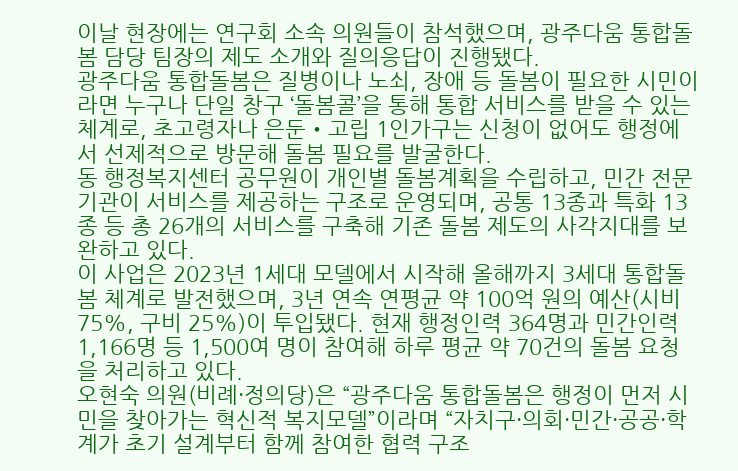이날 현장에는 연구회 소속 의원들이 참석했으며, 광주다움 통합돌봄 담당 팀장의 제도 소개와 질의응답이 진행됐다.
광주다움 통합돌봄은 질병이나 노쇠, 장애 등 돌봄이 필요한 시민이라면 누구나 단일 창구 ‘돌봄콜’을 통해 통합 서비스를 받을 수 있는 체계로, 초고령자나 은둔‧고립 1인가구는 신청이 없어도 행정에서 선제적으로 방문해 돌봄 필요를 발굴한다.
동 행정복지센터 공무원이 개인별 돌봄계획을 수립하고, 민간 전문기관이 서비스를 제공하는 구조로 운영되며, 공통 13종과 특화 13종 등 총 26개의 서비스를 구축해 기존 돌봄 제도의 사각지대를 보완하고 있다.
이 사업은 2023년 1세대 모델에서 시작해 올해까지 3세대 통합돌봄 체계로 발전했으며, 3년 연속 연평균 약 100억 원의 예산(시비 75%, 구비 25%)이 투입됐다. 현재 행정인력 364명과 민간인력 1,166명 등 1,500여 명이 참여해 하루 평균 약 70건의 돌봄 요청을 처리하고 있다.
오현숙 의원(비례·정의당)은 “광주다움 통합돌봄은 행정이 먼저 시민을 찾아가는 혁신적 복지모델”이라며 “자치구·의회·민간·공공·학계가 초기 설계부터 함께 참여한 협력 구조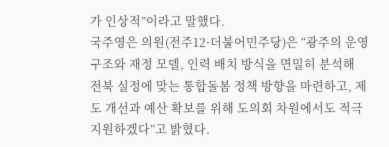가 인상적”이라고 말했다.
국주영은 의원(전주12·더불어민주당)은 “광주의 운영 구조와 재정 모델, 인력 배치 방식을 면밀히 분석해 전북 실정에 맞는 통합돌봄 정책 방향을 마련하고, 제도 개선과 예산 확보를 위해 도의회 차원에서도 적극 지원하겠다”고 밝혔다.